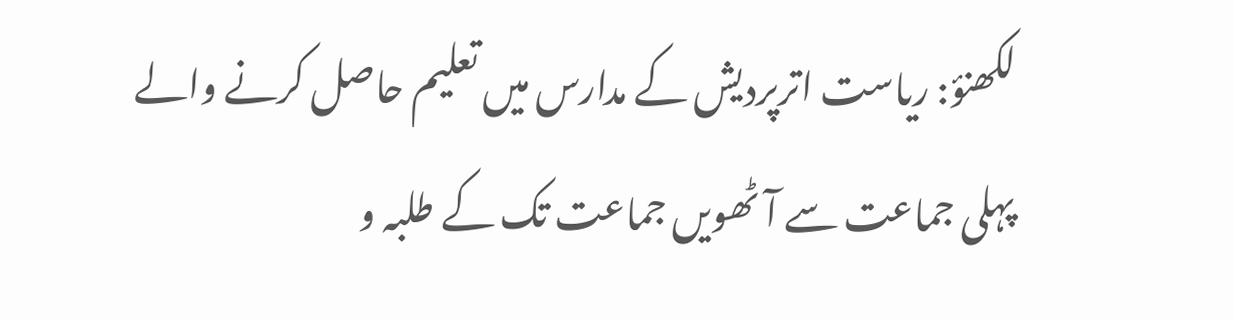لکھنؤ: ریاست اترپردیش کے مدارس میں تعلیم حاصل کرنے والے پہلی جماعت سے آٹھویں جماعت تک کے طلبہ و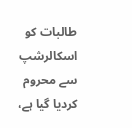طالبات کو اسکالرشپ سے محروم کردیا گیا ہے،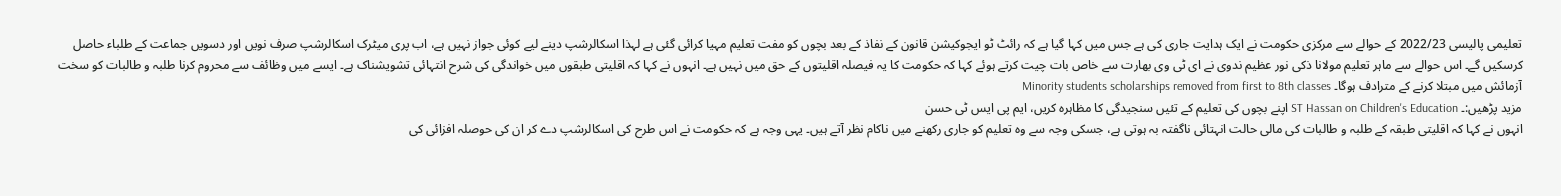تعلیمی پالیسی 2022/23 کے حوالے سے مرکزی حکومت نے ایک ہدایت جاری کی ہے جس میں کہا گیا ہے کہ رائٹ ٹو ایجوکیشن قانون کے نفاذ کے بعد بچوں کو مفت تعلیم مہیا کرائی گئی ہے لہذا اسکالرشپ دینے لیے کوئی جواز نہیں ہے، اب پری میٹرک اسکالرشپ صرف نویں اور دسویں جماعت کے طلباء حاصل کرسکیں گے۔ اس حوالے سے ماہر تعلیم مولانا ذکی نور عظیم ندوی نے ای ٹی وی بھارت سے خاص بات چیت کرتے ہوئے کہا کہ حکومت کا یہ فیصلہ اقلیتوں کے حق میں نہیں ہے۔ انہوں نے کہا کہ اقلیتی طبقوں میں خواندگی کی شرح انتہائی تشویشناک ہے۔ ایسے میں وظائف سے محروم کرنا طلبہ و طالبات کو سخت آزمائش میں مبتلا کرنے کے مترادف ہوگا۔ Minority students scholarships removed from first to 8th classes
مزید پڑھیں:۔ ST Hassan on Children's Education اپنے بچوں کی تعلیم کے تئیں سنجیدگی کا مظاہرہ کریں، ایم پی ایس ٹی حسن
انہوں نے کہا کہ اقلیتی طبقہ کے طلبہ و طالبات کی مالی حالت انہتائی ناگفتہ بہ ہوتی ہے، جسکی وجہ سے وہ تعلیم کو جاری رکھنے میں ناکام نظر آتے ہیں۔ یہی وجہ ہے کہ حکومت نے اس طرح کی اسکالرشپ دے کر ان کی حوصلہ افزائی کی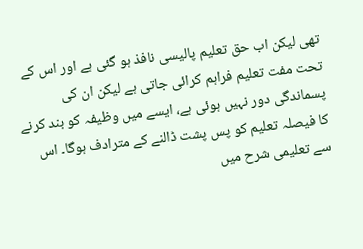تھی لیکن اب حق تعلیم پالیسی نافذ ہو گئی ہے اور اس کے تحت مفت تعلیم فراہم کرائی جاتی ہے لیکن ان کی پسماندگی دور نہیں ہوئی ہے، ایسے میں وظیفہ کو بند کرنے کا فیصلہ تعلیم کو پس پشت ڈالنے کے مترادف ہوگا۔ اس سے تعلیمی شرح میں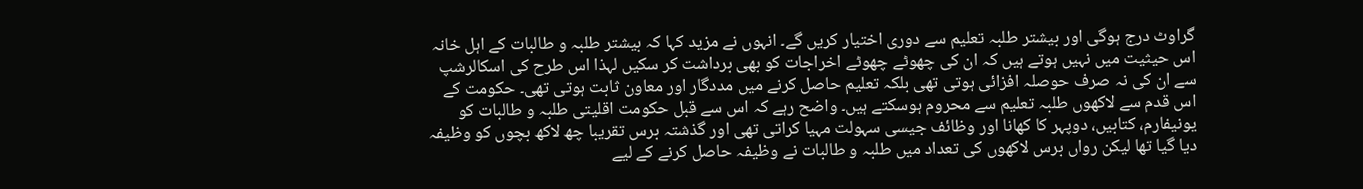گراوٹ درج ہوگی اور بیشتر طلبہ تعلیم سے دوری اختیار کریں گے۔ انہوں نے مزید کہا کہ بیشتر طلبہ و طالبات کے اہل خانہ اس حیثیت میں نہیں ہوتے ہیں کہ ان کی چھوٹے چھوٹے اخراجات کو بھی برداشت کر سکیں لہذا اس طرح کی اسکالرشپ سے ان کی نہ صرف حوصلہ افزائی ہوتی تھی بلکہ تعلیم حاصل کرنے میں مددگار اور معاون ثابت ہوتی تھی۔ حکومت کے اس قدم سے لاکھوں طلبہ تعلیم سے محروم ہوسکتے ہیں۔ واضح رہے کہ اس سے قبل حکومت اقلیتی طلبہ و طالبات کو یونیفارم، کتابیں، دوپہر کا کھانا اور وظائف جیسی سہولت مہیا کراتی تھی اور گذشتہ برس تقریبا چھ لاکھ بچوں کو وظیفہ دیا گیا تھا لیکن رواں برس لاکھوں کی تعداد میں طلبہ و طالبات نے وظیفہ حاصل کرنے کے لیے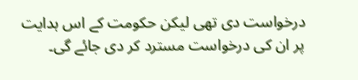درخواست دی تھی لیکن حکومت کے اس ہدایت پر ان کی درخواست مسترد کر دی جائے گی۔